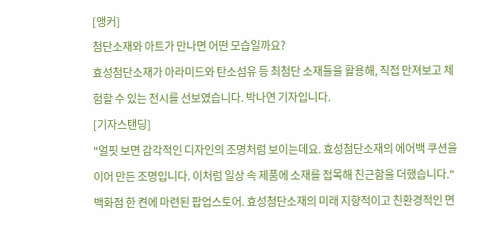[앵커]
첨단소재와 아트가 만나면 어떤 모습일까요?
효성첨단소재가 아라미드와 탄소섬유 등 최첨단 소재들을 활용해, 직접 만져보고 체험할 수 있는 전시를 선보였습니다. 박나연 기자입니다.
[기자스탠딩]
"얼핏 보면 감각적인 디자인의 조명처럼 보이는데요. 효성첨단소재의 에어백 쿠션을 이어 만든 조명입니다. 이처럼 일상 속 제품에 소재를 접목해 친근함을 더했습니다."
백화점 한 켠에 마련된 팝업스토어. 효성첨단소재의 미래 지향적이고 친환경적인 면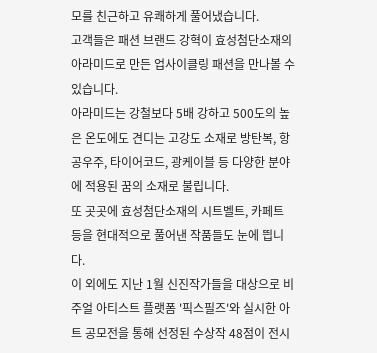모를 친근하고 유쾌하게 풀어냈습니다.
고객들은 패션 브랜드 강혁이 효성첨단소재의 아라미드로 만든 업사이클링 패션을 만나볼 수 있습니다.
아라미드는 강철보다 5배 강하고 500도의 높은 온도에도 견디는 고강도 소재로 방탄복, 항공우주, 타이어코드, 광케이블 등 다양한 분야에 적용된 꿈의 소재로 불립니다.
또 곳곳에 효성첨단소재의 시트벨트, 카페트 등을 현대적으로 풀어낸 작품들도 눈에 띕니다.
이 외에도 지난 1월 신진작가들을 대상으로 비주얼 아티스트 플랫폼 '픽스필즈'와 실시한 아트 공모전을 통해 선정된 수상작 48점이 전시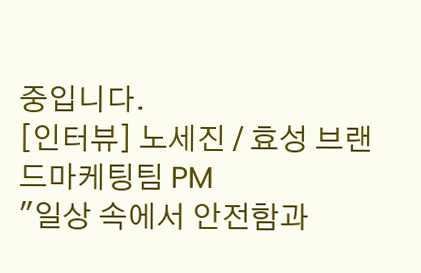중입니다.
[인터뷰] 노세진 / 효성 브랜드마케팅팀 PM
"일상 속에서 안전함과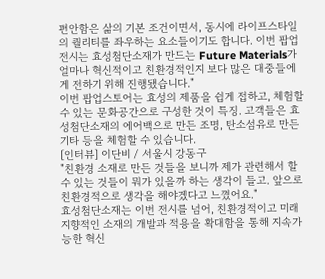편안함은 삶의 기본 조건이면서, 동시에 라이프스타일의 퀄리티를 좌우하는 요소들이기도 합니다. 이번 팝업 전시는 효성첨단소재가 만드는 Future Materials가 얼마나 혁신적이고 친환경적인지 보다 많은 대중들에게 전하기 위해 진행됐습니다."
이번 팝업스토어는 효성의 제품을 쉽게 접하고, 체험할 수 있는 문화공간으로 구성한 것이 특징. 고객들은 효성첨단소재의 에어백으로 만든 조명, 탄소섬유로 만든 기타 등을 체험할 수 있습니다.
[인터뷰] 이단비 / 서울시 강동구
"친환경 소재로 만든 것들을 보니까 제가 관련해서 할 수 있는 것들이 뭐가 있을까 하는 생각이 들고. 앞으로 친환경적으로 생각을 해야겠다고 느꼈어요."
효성첨단소재는 이번 전시를 넘어, 친환경적이고 미래 지향적인 소재의 개발과 적용을 확대함을 통해 지속가능한 혁신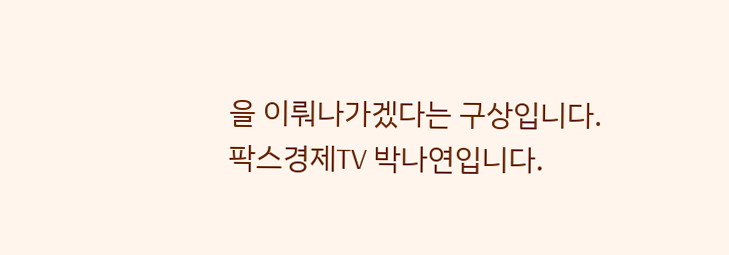을 이뤄나가겠다는 구상입니다.
팍스경제TV 박나연입니다.